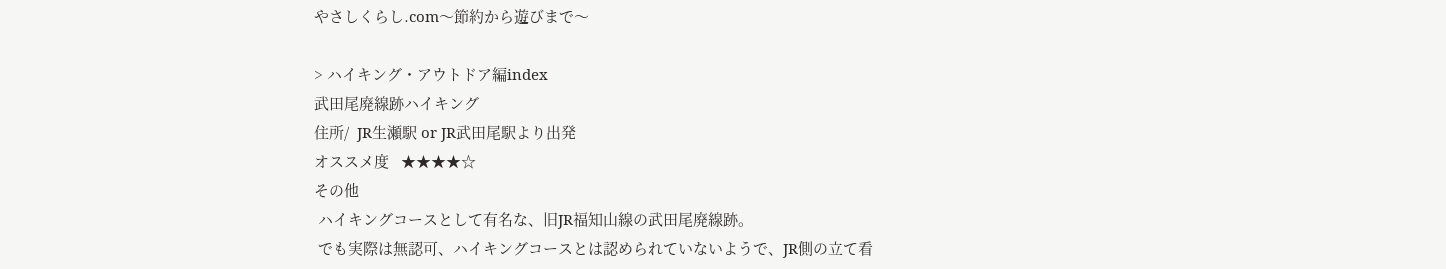やさしくらし.com〜節約から遊びまで〜

> ハイキング・アウトドア編index
武田尾廃線跡ハイキング
住所/  JR生瀬駅 or JR武田尾駅より出発
オススメ度   ★★★★☆
その他
 ハイキングコースとして有名な、旧JR福知山線の武田尾廃線跡。
 でも実際は無認可、ハイキングコースとは認められていないようで、JR側の立て看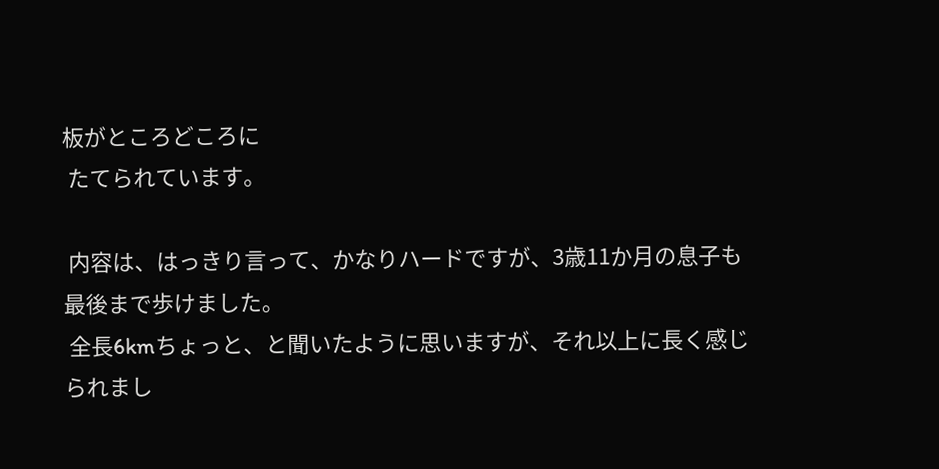板がところどころに
 たてられています。

 内容は、はっきり言って、かなりハードですが、3歳11か月の息子も最後まで歩けました。
 全長6kmちょっと、と聞いたように思いますが、それ以上に長く感じられまし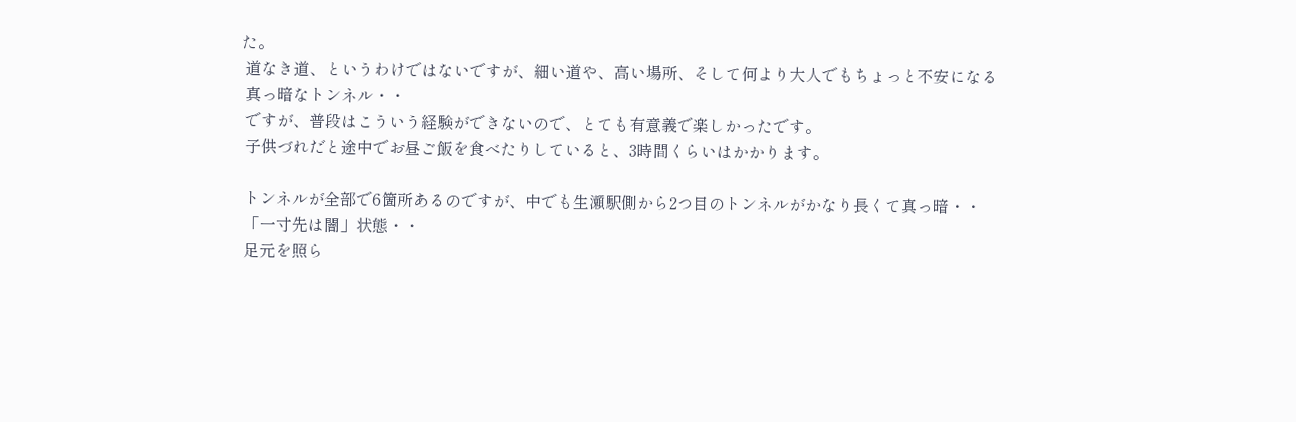た。
 道なき道、というわけではないですが、細い道や、高い場所、そして何より大人でもちょっと不安になる
 真っ暗なトンネル・・
 ですが、普段はこういう経験ができないので、とても有意義で楽しかったです。
 子供づれだと途中でお昼ご飯を食べたりしていると、3時間くらいはかかります。

 トンネルが全部で6箇所あるのですが、中でも生瀬駅側から2つ目のトンネルがかなり長くて真っ暗・・
 「一寸先は闇」状態・・
 足元を照ら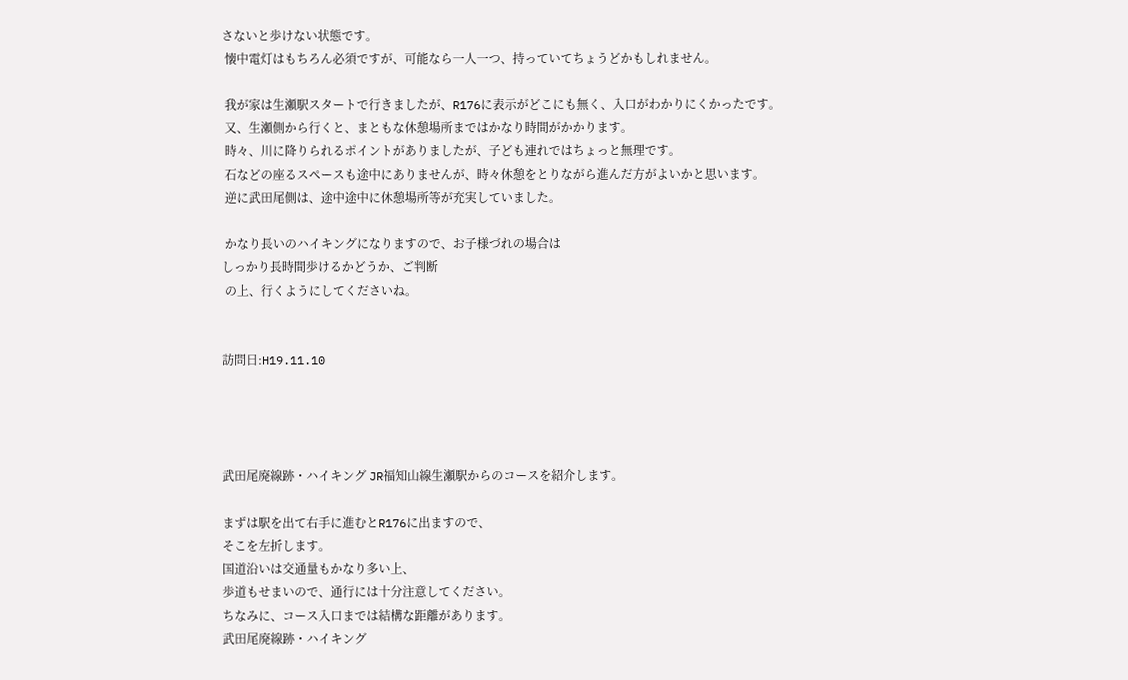さないと歩けない状態です。
 懐中電灯はもちろん必須ですが、可能なら一人一つ、持っていてちょうどかもしれません。

 我が家は生瀬駅スタートで行きましたが、R176に表示がどこにも無く、入口がわかりにくかったです。
 又、生瀬側から行くと、まともな休憩場所まではかなり時間がかかります。
 時々、川に降りられるポイントがありましたが、子ども連れではちょっと無理です。
 石などの座るスペースも途中にありませんが、時々休憩をとりながら進んだ方がよいかと思います。
 逆に武田尾側は、途中途中に休憩場所等が充実していました。

 かなり長いのハイキングになりますので、お子様づれの場合は
しっかり長時間歩けるかどうか、ご判断
 の上、行くようにしてくださいね。


訪問日:H19.11.10




武田尾廃線跡・ハイキング JR福知山線生瀬駅からのコースを紹介します。

まずは駅を出て右手に進むとR176に出ますので、
そこを左折します。
国道沿いは交通量もかなり多い上、
歩道もせまいので、通行には十分注意してください。
ちなみに、コース入口までは結構な距離があります。
武田尾廃線跡・ハイキング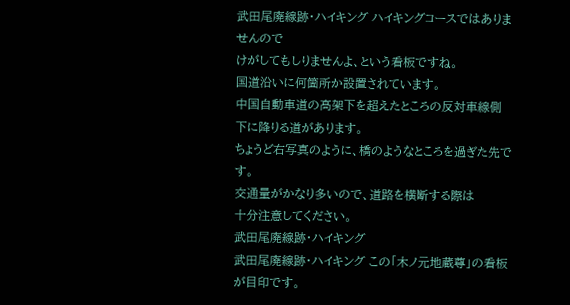武田尾廃線跡・ハイキング ハイキングコースではありませんので
けがしてもしりませんよ、という看板ですね。
国道沿いに何箇所か設置されています。
中国自動車道の高架下を超えたところの反対車線側
下に降りる道があります。
ちょうど右写真のように、橋のようなところを過ぎた先です。
交通量がかなり多いので、道路を横断する際は
十分注意してください。
武田尾廃線跡・ハイキング
武田尾廃線跡・ハイキング この「木ノ元地蔵尊」の看板が目印です。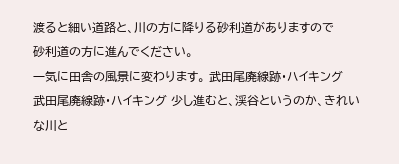渡ると細い道路と、川の方に降りる砂利道がありますので
砂利道の方に進んでください。
一気に田舎の風景に変わります。 武田尾廃線跡・ハイキング
武田尾廃線跡・ハイキング 少し進むと、渓谷というのか、きれいな川と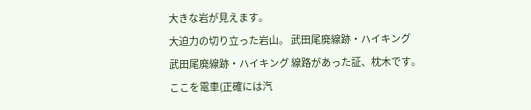大きな岩が見えます。
大迫力の切り立った岩山。 武田尾廃線跡・ハイキング
武田尾廃線跡・ハイキング 線路があった証、枕木です。
ここを電車(正確には汽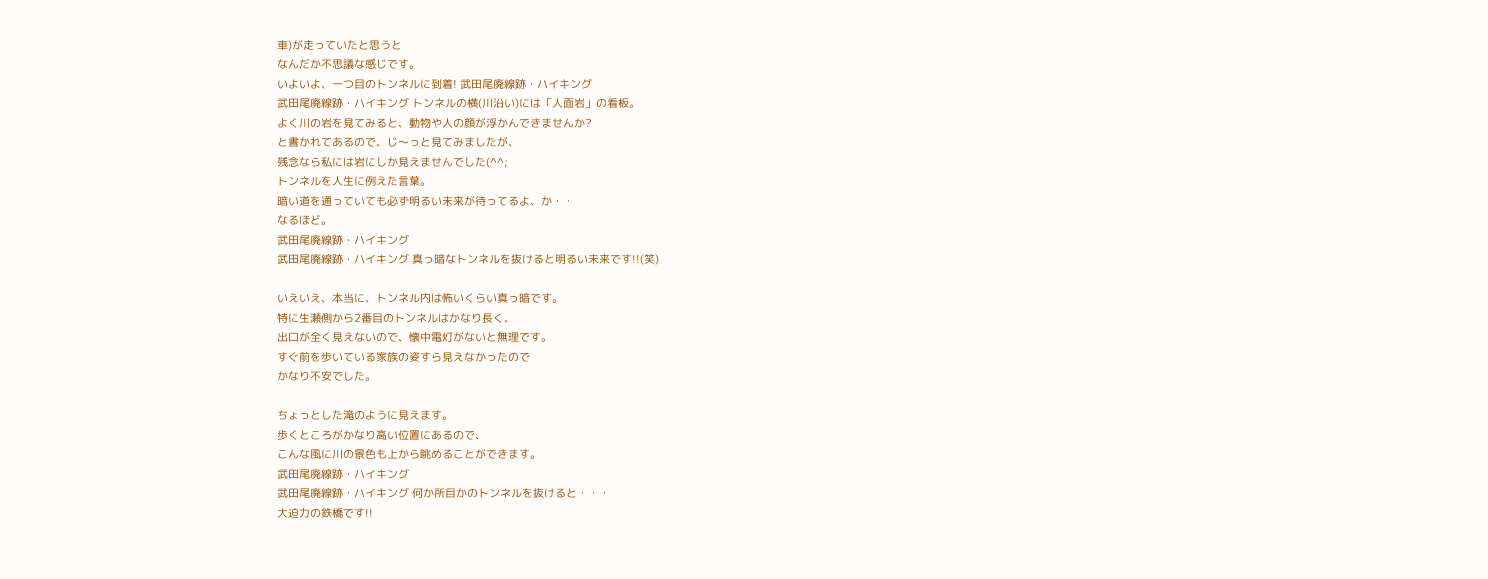車)が走っていたと思うと
なんだか不思議な感じです。
いよいよ、一つ目のトンネルに到着! 武田尾廃線跡・ハイキング
武田尾廃線跡・ハイキング トンネルの横(川沿い)には「人面岩」の看板。
よく川の岩を見てみると、動物や人の顔が浮かんできませんか?
と書かれてあるので、じ〜っと見てみましたが、
残念なら私には岩にしか見えませんでした(^^;
トンネルを人生に例えた言葉。
暗い道を通っていても必ず明るい未来が待ってるよ、か・・
なるほど。
武田尾廃線跡・ハイキング
武田尾廃線跡・ハイキング 真っ暗なトンネルを抜けると明るい未来です!!(笑)

いえいえ、本当に、トンネル内は怖いくらい真っ暗です。
特に生瀬側から2番目のトンネルはかなり長く、
出口が全く見えないので、懐中電灯がないと無理です。
すぐ前を歩いている家族の姿すら見えなかったので
かなり不安でした。

ちょっとした滝のように見えます。
歩くところがかなり高い位置にあるので、
こんな風に川の景色も上から眺めることができます。
武田尾廃線跡・ハイキング
武田尾廃線跡・ハイキング 何か所目かのトンネルを抜けると・・・
大迫力の鉄橋です!!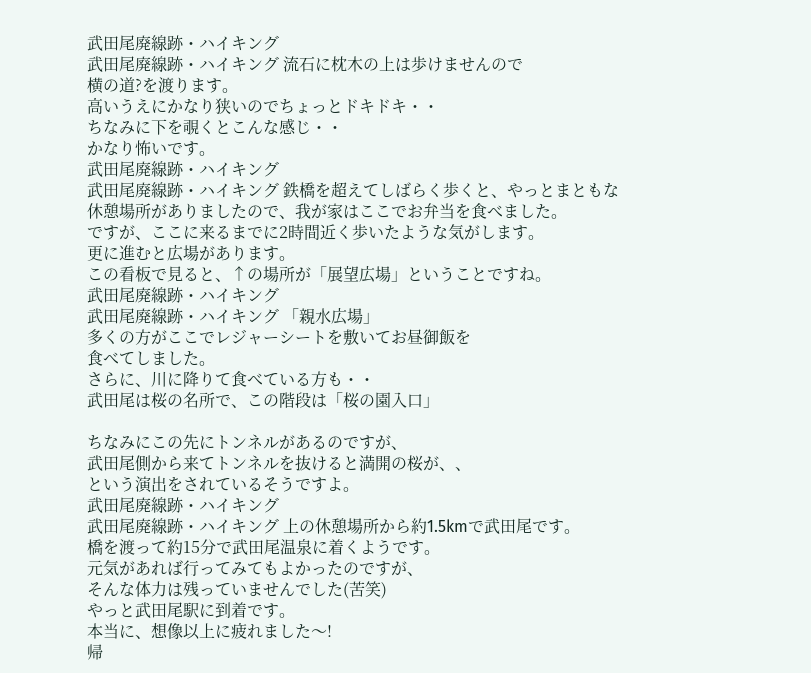武田尾廃線跡・ハイキング
武田尾廃線跡・ハイキング 流石に枕木の上は歩けませんので
横の道?を渡ります。
高いうえにかなり狭いのでちょっとドキドキ・・
ちなみに下を覗くとこんな感じ・・
かなり怖いです。
武田尾廃線跡・ハイキング
武田尾廃線跡・ハイキング 鉄橋を超えてしばらく歩くと、やっとまともな
休憩場所がありましたので、我が家はここでお弁当を食べました。
ですが、ここに来るまでに2時間近く歩いたような気がします。
更に進むと広場があります。
この看板で見ると、↑の場所が「展望広場」ということですね。
武田尾廃線跡・ハイキング
武田尾廃線跡・ハイキング 「親水広場」
多くの方がここでレジャーシートを敷いてお昼御飯を
食べてしました。
さらに、川に降りて食べている方も・・
武田尾は桜の名所で、この階段は「桜の園入口」

ちなみにこの先にトンネルがあるのですが、
武田尾側から来てトンネルを抜けると満開の桜が、、
という演出をされているそうですよ。
武田尾廃線跡・ハイキング
武田尾廃線跡・ハイキング 上の休憩場所から約1.5kmで武田尾です。
橋を渡って約15分で武田尾温泉に着くようです。
元気があれば行ってみてもよかったのですが、
そんな体力は残っていませんでした(苦笑)
やっと武田尾駅に到着です。
本当に、想像以上に疲れました〜!
帰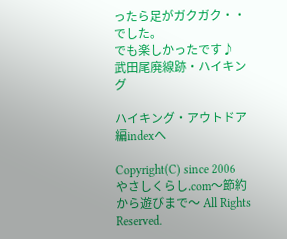ったら足がガクガク・・でした。
でも楽しかったです♪
武田尾廃線跡・ハイキング

ハイキング・アウトドア編indexへ

Copyright(C) since 2006 やさしくらし.com〜節約から遊びまで〜 All Rights Reserved.